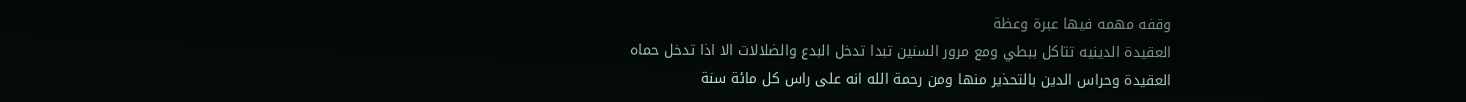وقفه مهمه فيها عبرة وعظة
العقيدة الدينيه تتاكل ببطي ومع مرور السنين تبدا تدخل البدع والضلالات الا اذا تدخل حماه العقيدة وحراس الدين بالتحذير منها ومن رحمة الله انه على راس كل مائة سنة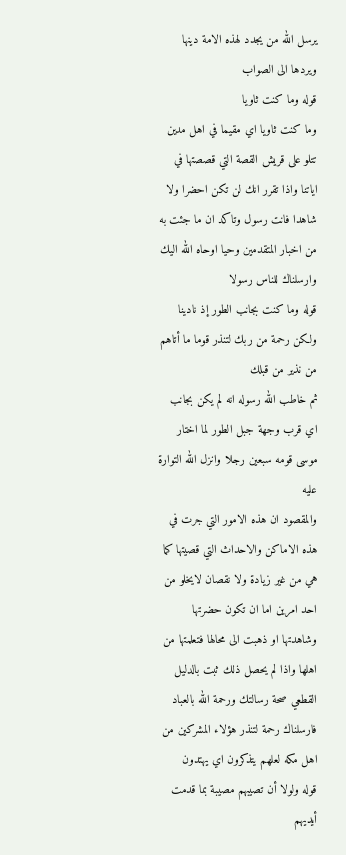يرسل الله من يجدد لهذه الامة دينها ويردها الى الصواب
قوله وما كنت ثاويا
وما كنت ثاويا اي مقيما في اهل مدين تتلو على قريش القصة التي قصصتها في اياتنا واذا تقرر انك لن تكن احضرا ولا شاهدا فانت رسول وتاكد ان ما جئت به من اخبار المتقدمين وحيا اوحاه الله اليك وارسلناك للناس رسولا
قوله وما كنت بجانب الطور إذ نادينا ولكن رحمة من ربك لتنذر قوما ما أتاهم من نذير من قبلك
ثم خاطب الله رسوله انه لم يكن بجانب اي قرب وجهة جبل الطور لما اختار موسى قومه سبعين رجلا وانزل الله التوارة عليه
والمقصود ان هذه الامور التي جرت في هذه الاماكن والاحداث التي قصيتها كما هي من غير زيادة ولا نقصان لايخلو من احد امرين اما ان تكون حضرتها وشاهدتها او ذهبت الى محالها فتعلمتها من اهلها واذا لم يحصل ذلك ثبت بالدليل القطعي صحة رسالتك ورحمة الله بالعباد فارسلناك رحمة لتنذر هؤلاء المشركين من اهل مكه لعلهم يتذكرون اي يهتدون
قوله ولولا أن تصيبهم مصيبة بما قدمت أيديهم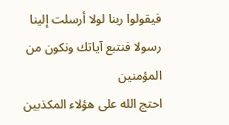فيقولوا ربنا لولا أرسلت إلينا رسولا فنتبع آياتك ونكون من المؤمنين
احتج الله على هؤلاء المكذبين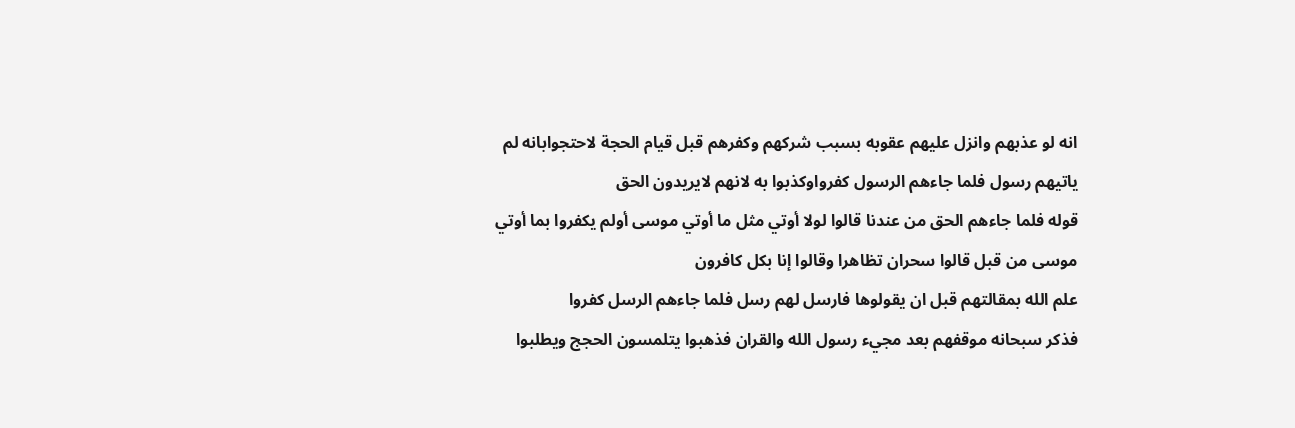انه لو عذبهم وانزل عليهم عقوبه بسبب شركهم وكفرهم قبل قيام الحجة لاحتجوابانه لم ياتيهم رسول فلما جاءهم الرسول كفرواوكذبوا به لانهم لايريدون الحق
قوله فلما جاءهم الحق من عندنا قالوا لولا أوتي مثل ما أوتي موسى أولم يكفروا بما أوتي موسى من قبل قالوا سحران تظاهرا وقالوا إنا بكل كافرون
علم الله بمقالتهم قبل ان يقولوها فارسل لهم رسل فلما جاءهم الرسل كفروا
فذكر سبحانه موقفهم بعد مجيء رسول الله والقران فذهبوا يتلمسون الحجج ويطلبوا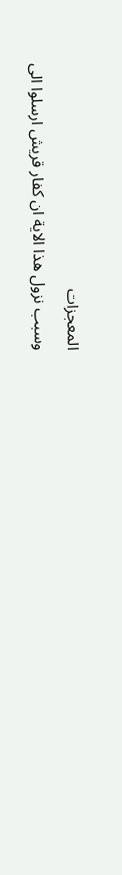المعجزات
وسبب نزول هذا الاية ان كفار قريش ارسلوا الى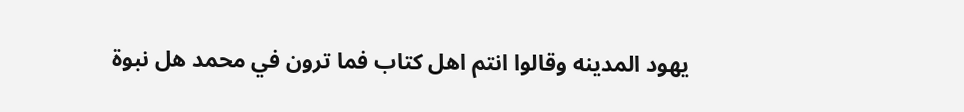يهود المدينه وقالوا انتم اهل كتاب فما ترون في محمد هل نبوة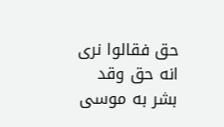حق فقالوا نرى انه حق وقد بشر به موسى